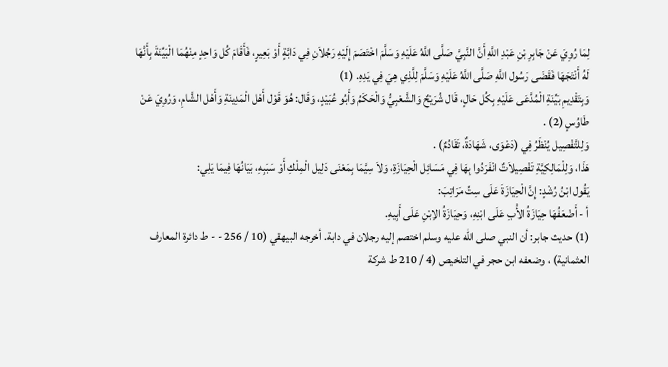لِمَا رُوِيَ عَنْ جَابِرِ بْنِ عَبْدِ اللَّهِ أَنَّ النَّبِيَّ صَلَّى اللَّهُ عَلَيْهِ وَسَلَّمَ اخْتَصَمَ إِلَيْهِ رَجُلاَنِ فِي دَابَّةٍ أَوْ بَعِيرٍ، فَأَقَامَ كُل وَاحِدٍ مِنْهُمَا الْبَيِّنَةَ بِأَنَّهَا لَهُ أَنْتَجَهَا فَقَضَى رَسُول اللَّهِ صَلَّى اللَّهُ عَلَيْهِ وَسَلَّمَ لِلَّذِي هِيَ فِي يَدِهِ. (1)
وَبِتَقْدِيمِ بَيِّنَةِ الْمُدَّعَى عَلَيْهِ بِكُل حَالٍ، قَال شُرَيْحٌ وَالشَّعْبِيُّ وَالْحَكَمُ وَأَبُو عُبَيْدٍ، وَقَال: هُوَ قَوْل أَهْل الْمَدِينَةِ وَأَهْل الشَّامِ، وَرُوِيَ عَنْ طَاوُسٍ (2) .
وَلِلتَّفْصِيل يُنْظَرُ فِي (دَعْوَى، شَهَادَةٌ، تَقَادُمٌ) .
هَذَا، وَلِلْمَالِكِيَّةِ تَفْصِيلاَتٌ انْفَرَدُوا بِهَا فِي مَسَائِل الْحِيَازَةِ، وَلاَ سِيَّمَا بِمَعْنَى دَلِيل الْمِلْكِ أَوْ سَبَبِهِ، بَيَانُهَا فِيمَا يَلِي:
يَقُول ابْنُ رُشْدٍ: إِنَّ الْحِيَازَةَ عَلَى سِتِّ مَرَاتِبَ:
أ - أَضْعَفُهَا حِيَازَةُ الأَْبِ عَلَى ابْنِهِ، وَحِيَازَةُ الاِبْنِ عَلَى أَبِيهِ.
(1) حديث جابر: أن النبي صلى الله عليه وسلم اختصم إليه رجلان في دابة. أخرجه البيهقي (10 / 256 - - ط دائرة المعارف العثمانية) ، وضعفه ابن حجر في التلخيص (4 / 210 ط شركة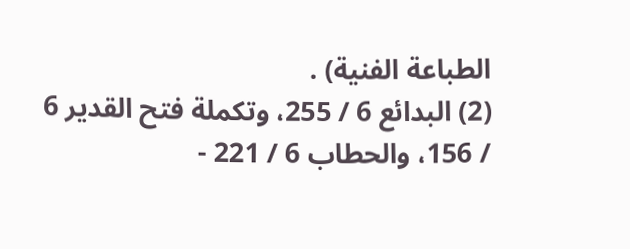الطباعة الفنية) .
(2) البدائع 6 / 255، وتكملة فتح القدير 6 / 156، والحطاب 6 / 221 -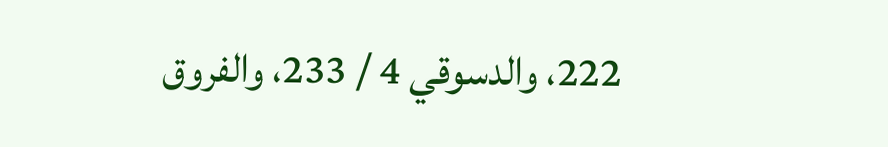222، والدسوقي 4 / 233، والفروق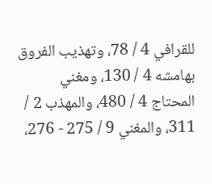للقرافي 4 / 78، وتهذيب الفروق بهامشه 4 / 130، ومغني المحتاج 4 / 480، والمهذب 2 / 311، والمغني 9 / 275 - 276،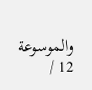والموسوعة 12 /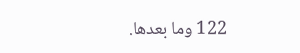122 وما بعدها.